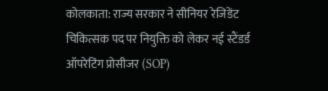कोलकाता: राज्य सरकार ने सीनियर रेजिडेंट चिकित्सक पद पर नियुक्ति को लेकर नई स्टैंडर्ड ऑपरेटिंग प्रोसीजर (SOP)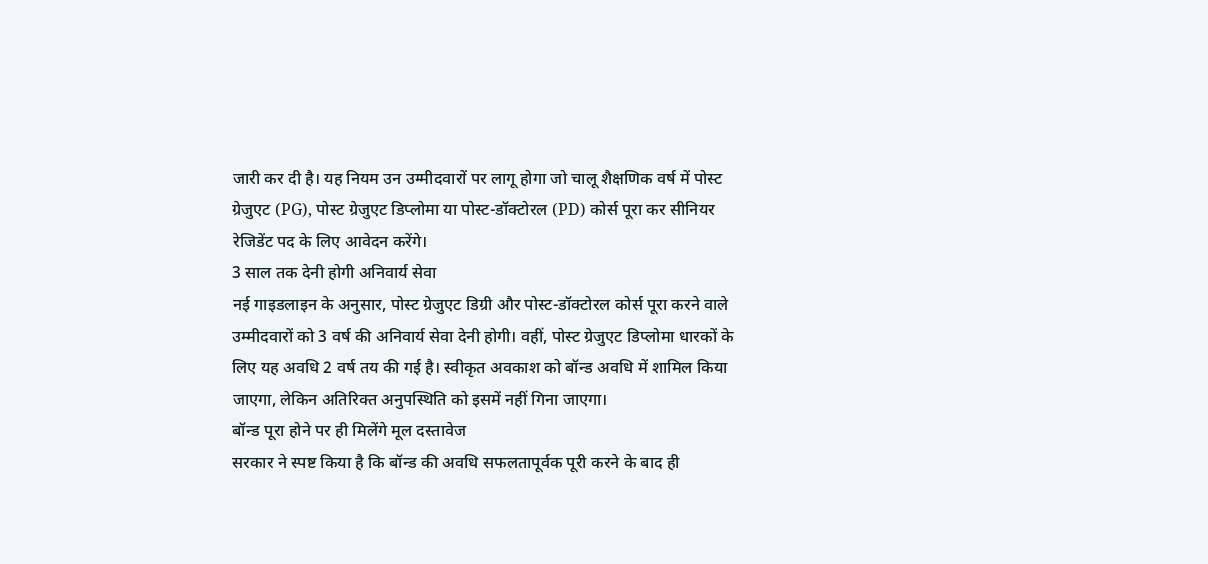जारी कर दी है। यह नियम उन उम्मीदवारों पर लागू होगा जो चालू शैक्षणिक वर्ष में पोस्ट ग्रेजुएट (PG), पोस्ट ग्रेजुएट डिप्लोमा या पोस्ट-डॉक्टोरल (PD) कोर्स पूरा कर सीनियर रेजिडेंट पद के लिए आवेदन करेंगे।
3 साल तक देनी होगी अनिवार्य सेवा
नई गाइडलाइन के अनुसार, पोस्ट ग्रेजुएट डिग्री और पोस्ट-डॉक्टोरल कोर्स पूरा करने वाले उम्मीदवारों को 3 वर्ष की अनिवार्य सेवा देनी होगी। वहीं, पोस्ट ग्रेजुएट डिप्लोमा धारकों के लिए यह अवधि 2 वर्ष तय की गई है। स्वीकृत अवकाश को बॉन्ड अवधि में शामिल किया जाएगा, लेकिन अतिरिक्त अनुपस्थिति को इसमें नहीं गिना जाएगा।
बॉन्ड पूरा होने पर ही मिलेंगे मूल दस्तावेज
सरकार ने स्पष्ट किया है कि बॉन्ड की अवधि सफलतापूर्वक पूरी करने के बाद ही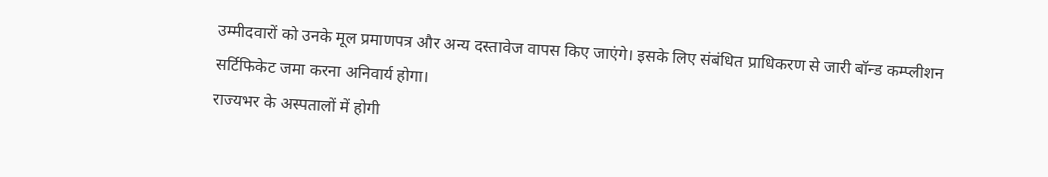उम्मीदवारों को उनके मूल प्रमाणपत्र और अन्य दस्तावेज वापस किए जाएंगे। इसके लिए संबंधित प्राधिकरण से जारी बॉन्ड कम्प्लीशन सर्टिफिकेट जमा करना अनिवार्य होगा।
राज्यभर के अस्पतालों में होगी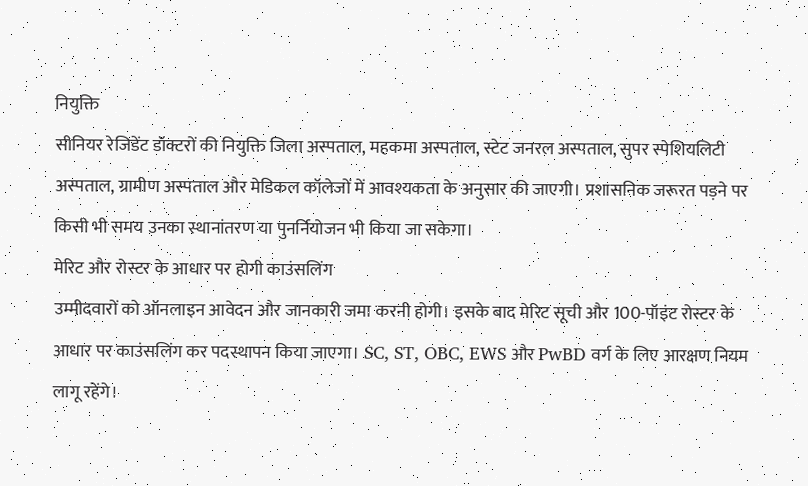नियुक्ति
सीनियर रेजिडेंट डॉक्टरों की नियुक्ति जिला अस्पताल, महकमा अस्पताल, स्टेट जनरल अस्पताल, सुपर स्पेशियलिटी अस्पताल, ग्रामीण अस्पताल और मेडिकल कॉलेजों में आवश्यकता के अनुसार की जाएगी। प्रशासनिक जरूरत पड़ने पर किसी भी समय उनका स्थानांतरण या पुनर्नियोजन भी किया जा सकेगा।
मेरिट और रोस्टर के आधार पर होगी काउंसलिंग
उम्मीदवारों को ऑनलाइन आवेदन और जानकारी जमा करनी होगी। इसके बाद मेरिट सूची और 100-पॉइंट रोस्टर के आधार पर काउंसलिंग कर पदस्थापन किया जाएगा। SC, ST, OBC, EWS और PwBD वर्ग के लिए आरक्षण नियम लागू रहेंगे।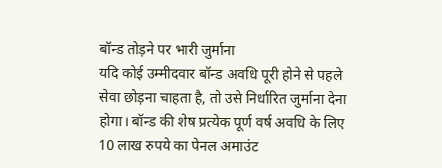बॉन्ड तोड़ने पर भारी जुर्माना
यदि कोई उम्मीदवार बॉन्ड अवधि पूरी होने से पहले सेवा छोड़ना चाहता है, तो उसे निर्धारित जुर्माना देना होगा। बॉन्ड की शेष प्रत्येक पूर्ण वर्ष अवधि के लिए 10 लाख रुपये का पेनल अमाउंट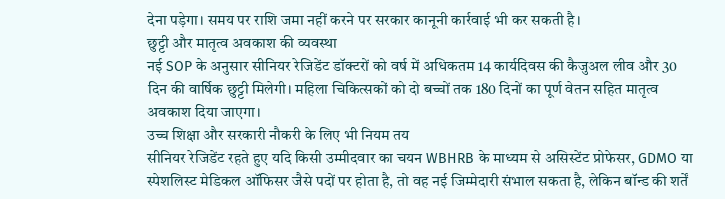देना पड़ेगा। समय पर राशि जमा नहीं करने पर सरकार कानूनी कार्रवाई भी कर सकती है।
छुट्टी और मातृत्व अवकाश की व्यवस्था
नई SOP के अनुसार सीनियर रेजिडेंट डॉक्टरों को वर्ष में अधिकतम 14 कार्यदिवस की कैजुअल लीव और 30 दिन की वार्षिक छुट्टी मिलेगी। महिला चिकित्सकों को दो बच्चों तक 180 दिनों का पूर्ण वेतन सहित मातृत्व अवकाश दिया जाएगा।
उच्च शिक्षा और सरकारी नौकरी के लिए भी नियम तय
सीनियर रेजिडेंट रहते हुए यदि किसी उम्मीदवार का चयन WBHRB के माध्यम से असिस्टेंट प्रोफेसर, GDMO या स्पेशलिस्ट मेडिकल ऑफिसर जैसे पदों पर होता है, तो वह नई जिम्मेदारी संभाल सकता है, लेकिन बॉन्ड की शर्तें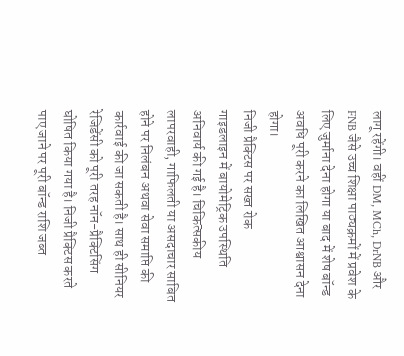लागू रहेंगी। वहीं DM, MCh, DrNB और FNB जैसे उच्च शिक्षा पाठ्यक्रमों में प्रवेश के लिए जुर्माना देना होगा या बाद में शेष बॉन्ड अवधि पूरी करने का लिखित आश्वासन देना होगा।
निजी प्रैक्टिस पर सख्त रोक
गाइडलाइन में बायोमेट्रिक उपस्थिति अनिवार्य की गई है। चिकित्सकीय लापरवाही, गाफिलती या असदाचार साबित होने पर निलंबन अथवा सेवा समाप्ति की कार्रवाई की जा सकती है। साथ ही सीनियर रेजिडेंसी को पूरी तरह नॉन-प्रैक्टिसिंग घोषित किया गया है। निजी प्रैक्टिस करते पाए जाने पर पूरी बॉन्ड राशि जब्त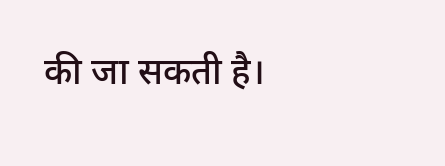की जा सकती है।